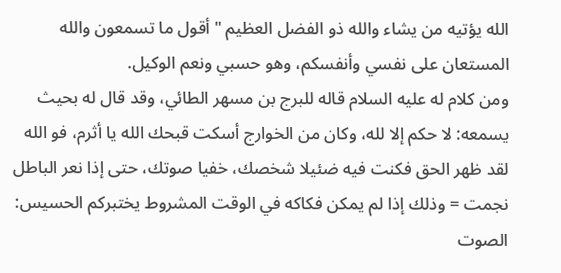الله يؤتيه من يشاء والله ذو الفضل العظيم " أقول ما تسمعون والله المستعان على نفسي وأنفسكم، وهو حسبي ونعم الوكيل.
ومن كلام له عليه السلام قاله للبرج بن مسهر الطائي، وقد قال له بحيث يسمعه: لا حكم إلا لله، وكان من الخوارج أسكت قبحك الله يا أثرم، فو الله لقد ظهر الحق فكنت فيه ضئيلا شخصك، خفيا صوتك، حتى إذا نعر الباطل نجمت = وذلك إذا لم يمكن فكاكه في الوقت المشروط يختبركم الحسيس: الصوت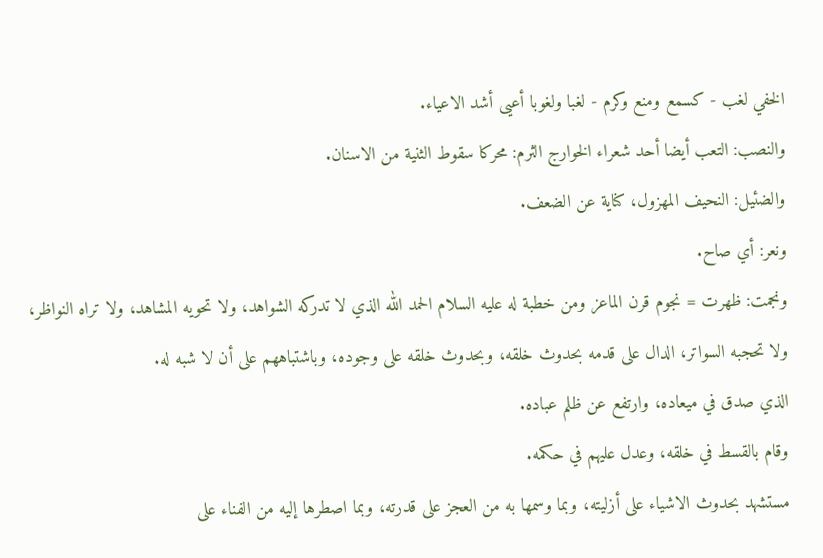الخفي لغب - كسمع ومنع وكرم - لغبا ولغوبا أعيى أشد الاعياء.
والنصب: التعب أيضا أحد شعراء الخوارج الثرم: محركا سقوط الثنية من الاسنان.
والضئيل: النحيف المهزول، كناية عن الضعف.
ونعر: أي صاح.
ونجمت: ظهرت = نجوم قرن الماعز ومن خطبة له عليه السلام الحمد الله الذي لا تدركه الشواهد، ولا تحويه المشاهد، ولا تراه النواظر، ولا تحجبه السواتر، الدال على قدمه بحدوث خلقه، وبحدوث خلقه على وجوده، وباشتباههم على أن لا شبه له.
الذي صدق في ميعاده، وارتفع عن ظلم عباده.
وقام بالقسط في خلقه، وعدل عليهم في حكمه.
مستشهد بحدوث الاشياء على أزليته، وبما وسمها به من العجز على قدرته، وبما اصطرها إليه من الفناء على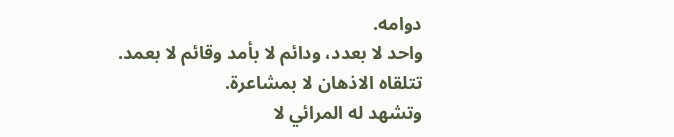دوامه.
واحد لا بعدد، ودائم لا بأمد وقائم لا بعمد.
تتلقاه الاذهان لا بمشاعرة.
وتشهد له المرائي لا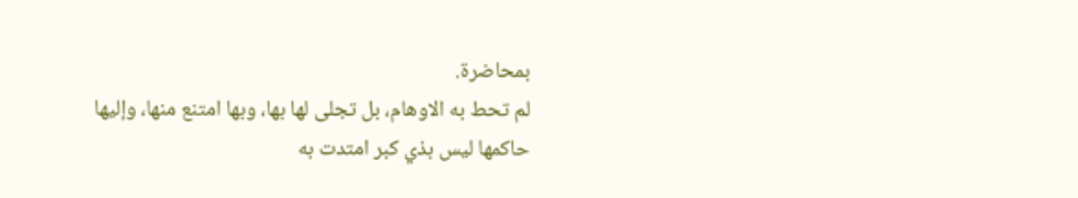بمحاضرة.
لم تحط به الاوهام، بل تجلى لها بها، وبها امتنع منها، وإليها حاكمها ليس بذي كبر امتدت به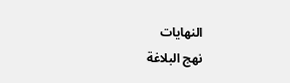النهايات
نهج البلاغة